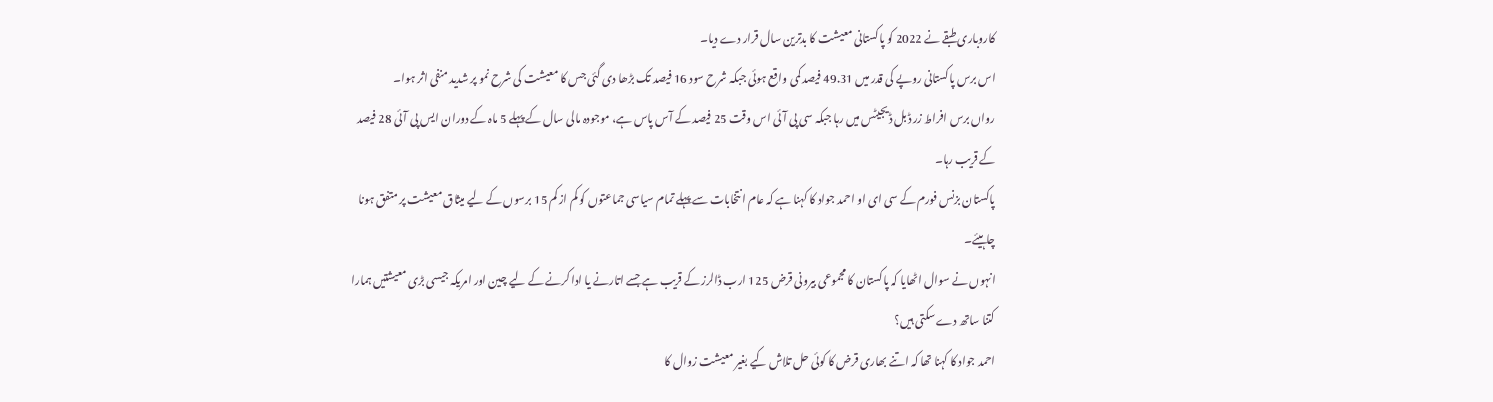کاروباری طبقے نے 2022 کو پاکستانی معیشت کا بدترین سال قرار دے دیا۔
اس برس پاکستانی روپے کی قدر میں 49.31 فیصد کمی واقع ہوئی جبکہ شرح سود 16 فیصد تک بڑھا دی گئی جس کا معیشت کی شرح نمو پر شدید منفی اثر ہوا۔
رواں برس افراط زر ڈبل ڈیجیٹس میں رہا جبکہ سی پی آئی اس وقت 25 فیصد کے آس پاس ہے، موجودہ مالی سال کے پہلے 5 ماہ کے دوران ایس پی آئی 28 فیصد کے قریب رہا۔
پاکستان بزنس فورم کے سی ای او احمد جواد کا کہنا ہے کہ عام انتخابات سے پہلے تمام سیاسی جماعتوں کو کم از کم 15 برسوں کے لیے میثاق معیشت پر متفق ہونا چاہیئے۔
انہوں نے سوال اٹھایا کہ پاکستان کا مجموعی بیرونی قرض 125 ارب ڈالرز کے قریب ہے جسے اتارنے یا ادا کرنے کے لیے چین اور امریکہ جیسی بڑی معیشتیں ہمارا کتنا ساتھ دے سکتی ہیں؟
احمد جواد کا کہنا تھا کہ اتنے بھاری قرض کا کوئی حل تلاش کیے بغیر معیشت زوال کا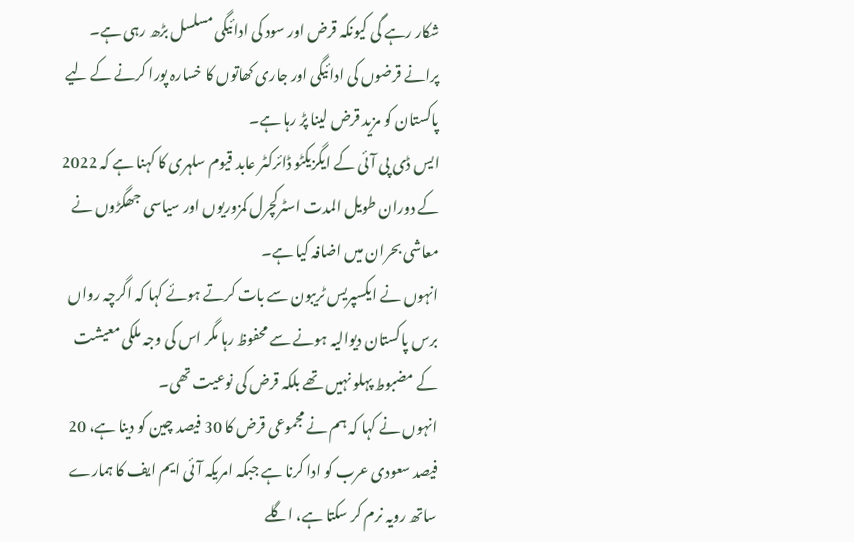شکار رہے گی کیونکہ قرض اور سود کی ادائیگی مسلسل بڑھ رہی ہے۔ پرانے قرضوں کی ادائیگی اور جاری کھاتوں کا خسارہ پورا کرنے کے لیے پاکستان کو مزید قرض لینا پڑ رہا ہے۔
ایس ڈی پی آئی کے ایگزیکٹو ڈائرکٹر عابد قیوم سلہری کا کہنا ہے کہ 2022 کے دوران طویل المدت اسٹرکچرل کمزوریوں اور سیاسی جھگڑوں نے معاشی بحران میں اضافہ کیا ہے۔
انہوں نے ایکسپریس ٹریبون سے بات کرتے ہوئے کہا کہ اگرچہ رواں برس پاکستان دیوالیہ ہونے سے محفوظ رہا مگر اس کی وجہ ملکی معیشت کے مضبوط پہلو نہیں تھے بلکہ قرض کی نوعیت تھی۔
انہوں نے کہا کہ ہم نے مجموعی قرض کا 30 فیصد چین کو دینا ہے، 20 فیصد سعودی عرب کو ادا کرنا ہے جبکہ امریکہ آئی ایم ایف کا ہمارے ساتھ رویہ نرم کر سکتا ہے، اگلے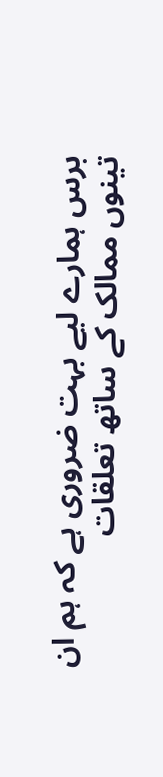برس ہمارے لیے بہت ضروری ہے کہ ہم ان تینوں ممالک کے ساتھ تعلقات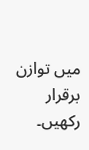میں توازن برقرار رکھیں۔